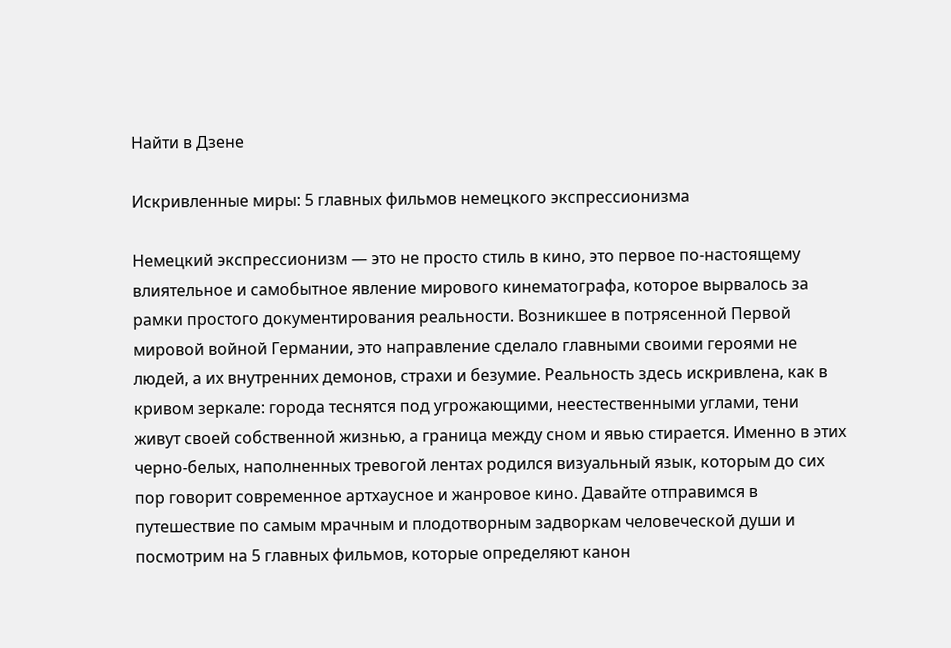Найти в Дзене

Искривленные миры: 5 главных фильмов немецкого экспрессионизма

Немецкий экспрессионизм — это не просто стиль в кино, это первое по-настоящему влиятельное и самобытное явление мирового кинематографа, которое вырвалось за рамки простого документирования реальности. Возникшее в потрясенной Первой мировой войной Германии, это направление сделало главными своими героями не людей, а их внутренних демонов, страхи и безумие. Реальность здесь искривлена, как в кривом зеркале: города теснятся под угрожающими, неестественными углами, тени живут своей собственной жизнью, а граница между сном и явью стирается. Именно в этих черно-белых, наполненных тревогой лентах родился визуальный язык, которым до сих пор говорит современное артхаусное и жанровое кино. Давайте отправимся в путешествие по самым мрачным и плодотворным задворкам человеческой души и посмотрим на 5 главных фильмов, которые определяют канон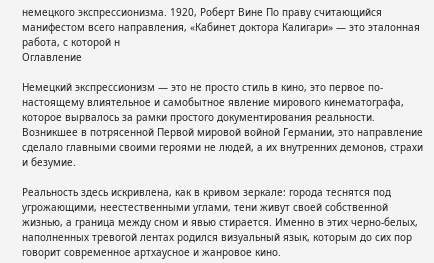немецкого экспрессионизма. 1920, Роберт Вине По праву считающийся манифестом всего направления, «Кабинет доктора Калигари» — это эталонная работа, с которой н
Оглавление

Немецкий экспрессионизм — это не просто стиль в кино, это первое по-настоящему влиятельное и самобытное явление мирового кинематографа, которое вырвалось за рамки простого документирования реальности. Возникшее в потрясенной Первой мировой войной Германии, это направление сделало главными своими героями не людей, а их внутренних демонов, страхи и безумие.

Реальность здесь искривлена, как в кривом зеркале: города теснятся под угрожающими, неестественными углами, тени живут своей собственной жизнью, а граница между сном и явью стирается. Именно в этих черно-белых, наполненных тревогой лентах родился визуальный язык, которым до сих пор говорит современное артхаусное и жанровое кино.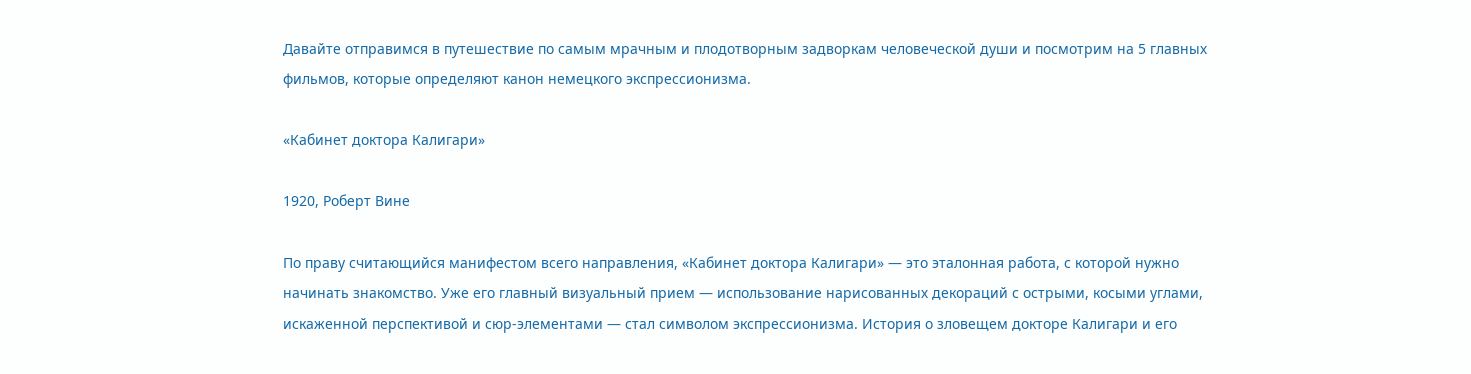Давайте отправимся в путешествие по самым мрачным и плодотворным задворкам человеческой души и посмотрим на 5 главных фильмов, которые определяют канон немецкого экспрессионизма.

«Кабинет доктора Калигари»

1920, Роберт Вине

По праву считающийся манифестом всего направления, «Кабинет доктора Калигари» — это эталонная работа, с которой нужно начинать знакомство. Уже его главный визуальный прием — использование нарисованных декораций с острыми, косыми углами, искаженной перспективой и сюр-элементами — стал символом экспрессионизма. История о зловещем докторе Калигари и его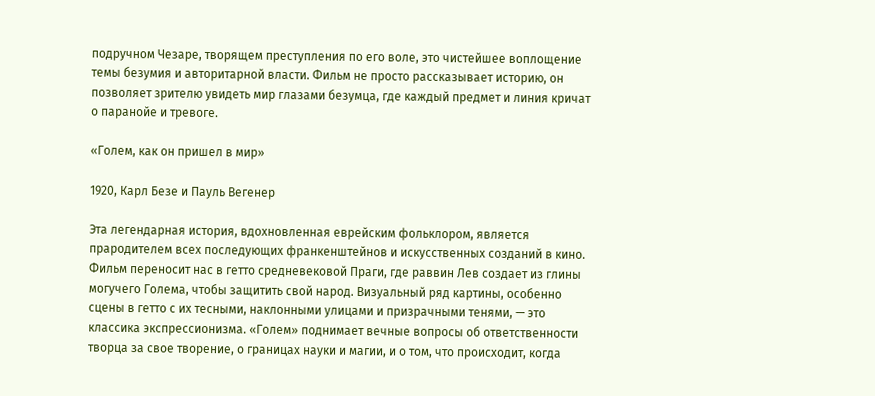подручном Чезаре, творящем преступления по его воле, это чистейшее воплощение темы безумия и авторитарной власти. Фильм не просто рассказывает историю, он позволяет зрителю увидеть мир глазами безумца, где каждый предмет и линия кричат о паранойе и тревоге.

«Голем, как он пришел в мир»

1920, Карл Безе и Пауль Вегенер

Эта легендарная история, вдохновленная еврейским фольклором, является прародителем всех последующих франкенштейнов и искусственных созданий в кино. Фильм переносит нас в гетто средневековой Праги, где раввин Лев создает из глины могучего Голема, чтобы защитить свой народ. Визуальный ряд картины, особенно сцены в гетто с их тесными, наклонными улицами и призрачными тенями, — это классика экспрессионизма. «Голем» поднимает вечные вопросы об ответственности творца за свое творение, о границах науки и магии, и о том, что происходит, когда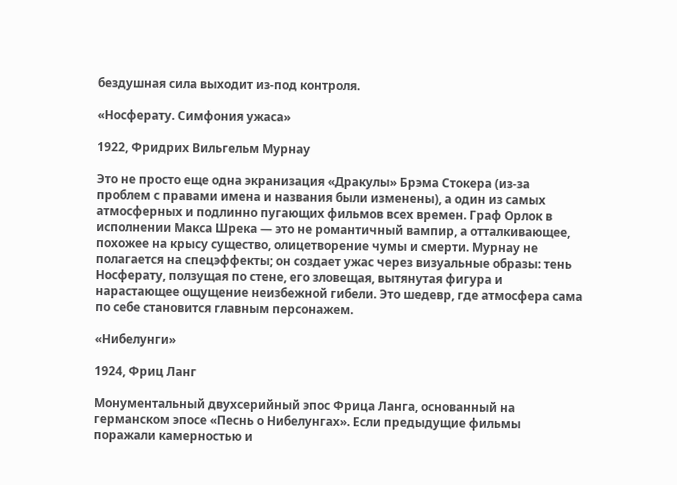бездушная сила выходит из-под контроля.

«Носферату. Симфония ужаса»

1922, Фридрих Вильгельм Мурнау

Это не просто еще одна экранизация «Дракулы» Брэма Стокера (из-за проблем с правами имена и названия были изменены), а один из самых атмосферных и подлинно пугающих фильмов всех времен. Граф Орлок в исполнении Макса Шрека — это не романтичный вампир, а отталкивающее, похожее на крысу существо, олицетворение чумы и смерти. Мурнау не полагается на спецэффекты; он создает ужас через визуальные образы: тень Носферату, ползущая по стене, его зловещая, вытянутая фигура и нарастающее ощущение неизбежной гибели. Это шедевр, где атмосфера сама по себе становится главным персонажем.

«Нибелунги»

1924, Фриц Ланг

Монументальный двухсерийный эпос Фрица Ланга, основанный на германском эпосе «Песнь о Нибелунгах». Если предыдущие фильмы поражали камерностью и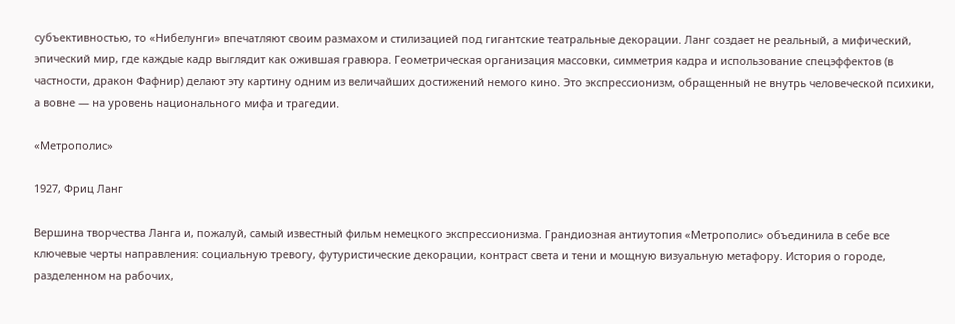субъективностью, то «Нибелунги» впечатляют своим размахом и стилизацией под гигантские театральные декорации. Ланг создает не реальный, а мифический, эпический мир, где каждые кадр выглядит как ожившая гравюра. Геометрическая организация массовки, симметрия кадра и использование спецэффектов (в частности, дракон Фафнир) делают эту картину одним из величайших достижений немого кино. Это экспрессионизм, обращенный не внутрь человеческой психики, а вовне — на уровень национального мифа и трагедии.

«Метрополис»

1927, Фриц Ланг

Вершина творчества Ланга и, пожалуй, самый известный фильм немецкого экспрессионизма. Грандиозная антиутопия «Метрополис» объединила в себе все ключевые черты направления: социальную тревогу, футуристические декорации, контраст света и тени и мощную визуальную метафору. История о городе, разделенном на рабочих,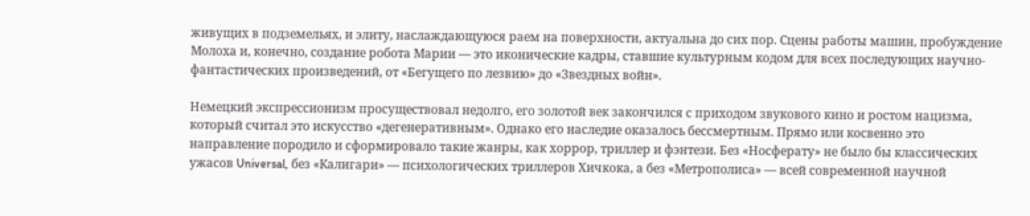живущих в подземельях, и элиту, наслаждающуюся раем на поверхности, актуальна до сих пор. Сцены работы машин, пробуждение Молоха и, конечно, создание робота Марии — это иконические кадры, ставшие культурным кодом для всех последующих научно-фантастических произведений, от «Бегущего по лезвию» до «Звездных войн».

Немецкий экспрессионизм просуществовал недолго, его золотой век закончился с приходом звукового кино и ростом нацизма, который считал это искусство «дегенеративным». Однако его наследие оказалось бессмертным. Прямо или косвенно это направление породило и сформировало такие жанры, как хоррор, триллер и фэнтези. Без «Носферату» не было бы классических ужасов Universal, без «Калигари» — психологических триллеров Хичкока, а без «Метрополиса» — всей современной научной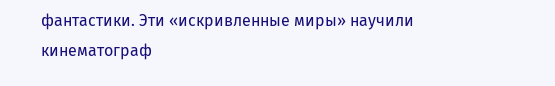фантастики. Эти «искривленные миры» научили кинематограф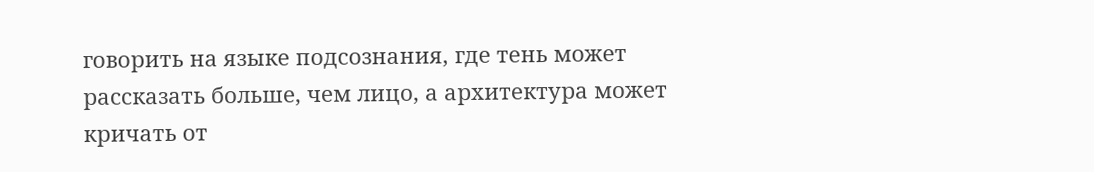говорить на языке подсознания, где тень может рассказать больше, чем лицо, а архитектура может кричать от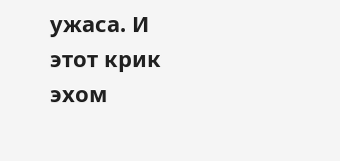ужаса. И этот крик эхом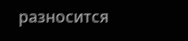разносится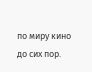по миру кино до сих пор.